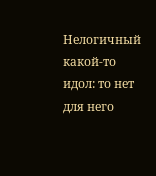Нелогичный какой-то идол: то нет для него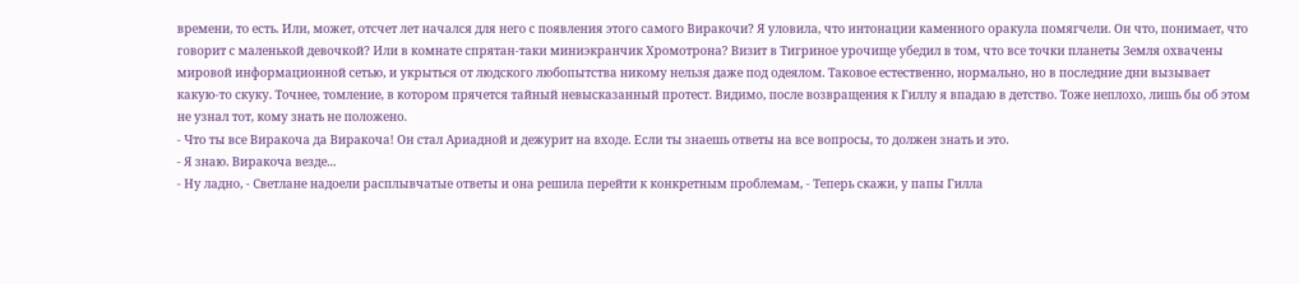времени, то есть. Или, может, отсчет лет начался для него с появления этого самого Виракочи? Я уловила, что интонации каменного оракула помягчели. Он что, понимает, что говорит с маленькой девочкой? Или в комнате спрятан-таки миниэкранчик Хромотрона? Визит в Тигриное урочище убедил в том, что все точки планеты Земля охвачены мировой информационной сетью, и укрыться от людского любопытства никому нельзя даже под одеялом. Таковое естественно, нормально, но в последние дни вызывает какую-то скуку. Точнее, томление, в котором прячется тайный невысказанный протест. Видимо, после возвращения к Гиллу я впадаю в детство. Тоже неплохо, лишь бы об этом не узнал тот, кому знать не положено.
- Что ты все Виракоча да Виракоча! Он стал Ариадной и дежурит на входе. Если ты знаешь ответы на все вопросы, то должен знать и это.
- Я знаю. Виракоча везде...
- Ну ладно, - Светлане надоели расплывчатые ответы и она решила перейти к конкретным проблемам, - Теперь скажи, у папы Гилла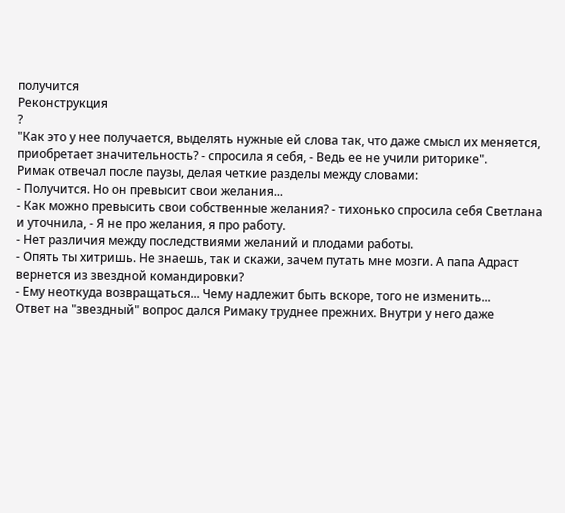получится
Реконструкция
?
"Как это у нее получается, выделять нужные ей слова так, что даже смысл их меняется, приобретает значительность? - спросила я себя, - Ведь ее не учили риторике".
Римак отвечал после паузы, делая четкие разделы между словами:
- Получится. Но он превысит свои желания...
- Как можно превысить свои собственные желания? - тихонько спросила себя Светлана и уточнила, - Я не про желания, я про работу.
- Нет различия между последствиями желаний и плодами работы.
- Опять ты хитришь. Не знаешь, так и скажи, зачем путать мне мозги. А папа Адраст вернется из звездной командировки?
- Ему неоткуда возвращаться... Чему надлежит быть вскоре, того не изменить...
Ответ на "звездный" вопрос дался Римаку труднее прежних. Внутри у него даже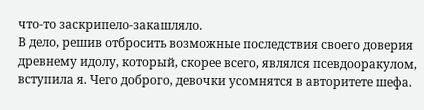что-то заскрипело-закашляло.
В дело, решив отбросить возможные последствия своего доверия древнему идолу, который, скорее всего, являлся псевдооракулом, вступила я. Чего доброго, девочки усомнятся в авторитете шефа.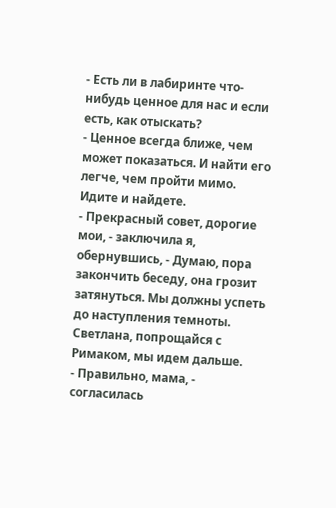- Есть ли в лабиринте что-нибудь ценное для нас и если есть, как отыскать?
- Ценное всегда ближе, чем может показаться. И найти его легче, чем пройти мимо. Идите и найдете.
- Прекрасный совет, дорогие мои, - заключила я, обернувшись, - Думаю, пора закончить беседу, она грозит затянуться. Мы должны успеть до наступления темноты. Светлана, попрощайся с Римаком, мы идем дальше.
- Правильно, мама, - согласилась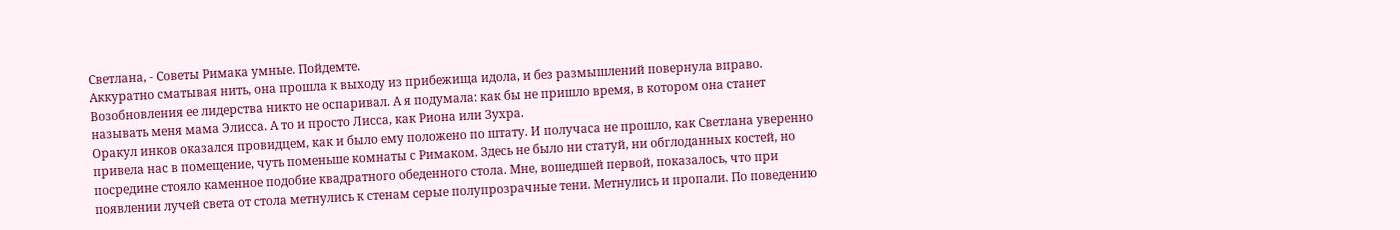Светлана, - Советы Римака умные. Пойдемте.
Аккуратно сматывая нить, она прошла к выходу из прибежища идола, и без размышлений повернула вправо. Возобновления ее лидерства никто не оспаривал. А я подумала: как бы не пришло время, в котором она станет называть меня мама Элисса. А то и просто Лисса, как Риона или Зухра.
Оракул инков оказался провидцем, как и было ему положено по штату. И получаса не прошло, как Светлана уверенно привела нас в помещение, чуть поменьше комнаты с Римаком. Здесь не было ни статуй, ни обглоданных костей, но посредине стояло каменное подобие квадратного обеденного стола. Мне, вошедшей первой, показалось, что при появлении лучей света от стола метнулись к стенам серые полупрозрачные тени. Метнулись и пропали. По поведению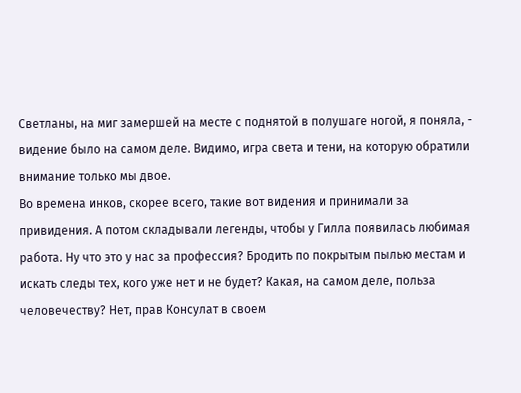Светланы, на миг замершей на месте с поднятой в полушаге ногой, я поняла, - видение было на самом деле. Видимо, игра света и тени, на которую обратили внимание только мы двое.
Во времена инков, скорее всего, такие вот видения и принимали за привидения. А потом складывали легенды, чтобы у Гилла появилась любимая работа. Ну что это у нас за профессия? Бродить по покрытым пылью местам и искать следы тех, кого уже нет и не будет? Какая, на самом деле, польза человечеству? Нет, прав Консулат в своем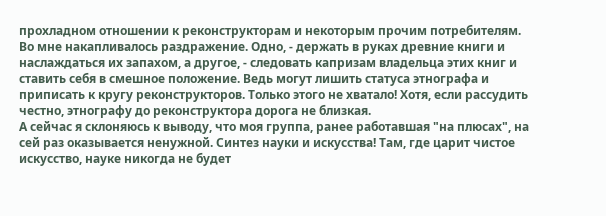прохладном отношении к реконструкторам и некоторым прочим потребителям. Во мне накапливалось раздражение. Одно, - держать в руках древние книги и наслаждаться их запахом, а другое, - следовать капризам владельца этих книг и ставить себя в смешное положение. Ведь могут лишить статуса этнографа и приписать к кругу реконструкторов. Только этого не хватало! Хотя, если рассудить честно, этнографу до реконструктора дорога не близкая.
А сейчас я склоняюсь к выводу, что моя группа, ранее работавшая "на плюсах", на сей раз оказывается ненужной. Синтез науки и искусства! Там, где царит чистое искусство, науке никогда не будет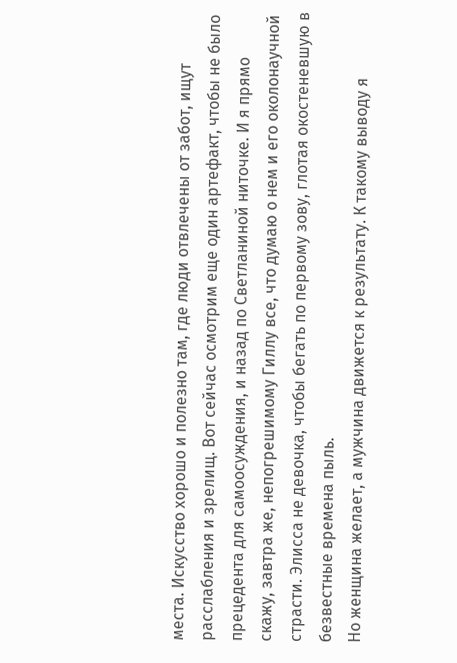места. Искусство хорошо и полезно там, где люди отвлечены от забот, ищут расслабления и зрелищ. Вот сейчас осмотрим еще один артефакт, чтобы не было прецедента для самоосуждения, и назад по Светланиной ниточке. И я прямо скажу, завтра же, непогрешимому Гиллу все, что думаю о нем и его околонаучной страсти. Элисса не девочка, чтобы бегать по первому зову, глотая окостеневшую в безвестные времена пыль.
Но женщина желает, а мужчина движется к результату. К такому выводу я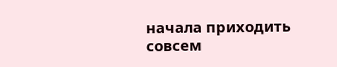начала приходить совсем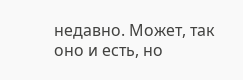недавно. Может, так оно и есть, но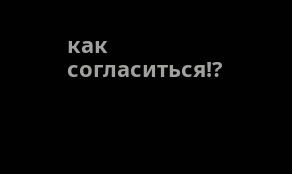как согласиться!?